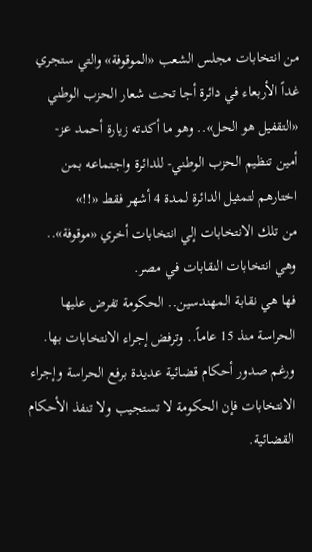من انتخابات مجلس الشعب «الموقوفة» والتي ستجري غداً الأربعاء في دائرة أجا تحت شعار الحزب الوطني «التقفيل هو الحل».. وهو ما أكدته زيارة أحمد عز- أمين تنظيم الحزب الوطني- للدائرة واجتماعه بمن اختارهم لتمثيل الدائرة لمدة 4 أشهر فقط «!!»
من تلك الانتخابات إلي انتخابات أخري «موقوفة».. وهي انتخابات النقابات في مصر.
فها هي نقابة المهندسين.. الحكومة تفرض عليها الحراسة منذ 15 عاماً.. وترفض إجراء الانتخابات بها.
ورغم صدور أحكام قضائية عديدة برفع الحراسة وإجراء الانتخابات فإن الحكومة لا تستجيب ولا تنفذ الأحكام القضائية.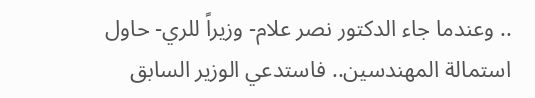.. وعندما جاء الدكتور نصر علام- وزيراً للري- حاول استمالة المهندسين.. فاستدعي الوزير السابق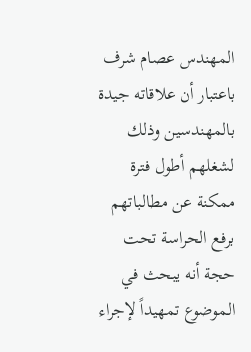المهندس عصام شرف باعتبار أن علاقاته جيدة بالمهندسين وذلك لشغلهم أطول فترة ممكنة عن مطالباتهم برفع الحراسة تحت حجة أنه يبحث في الموضوع تمهيداً لإجراء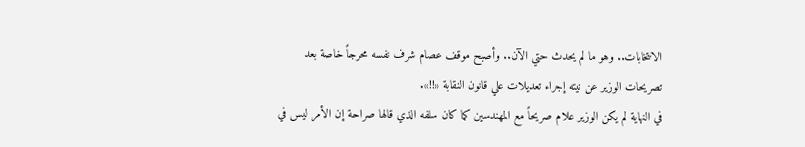الانتخابات.. وهو ما لم يحدث حتي الآن.. وأصبح موقف عصام شرف نفسه محرجاً خاصة بعد تصريحات الوزير عن نيته إجراء تعديلات علي قانون النقابة «!!».
في النهاية لم يكن الوزير علام صريحاً مع المهندسين كما كان سلفه الذي قالها صراحة إن الأمر ليس في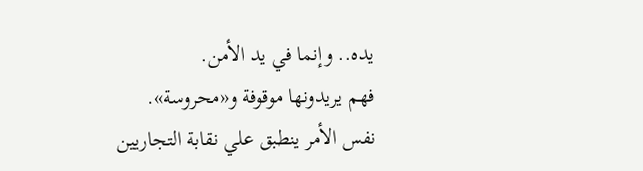يده.. وإنما في يد الأمن.
فهم يريدونها موقوفة و«محروسة».
نفس الأمر ينطبق علي نقابة التجاريين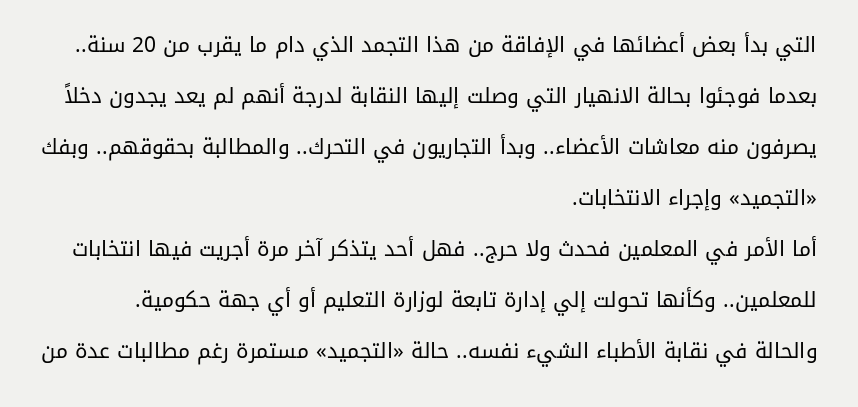التي بدأ بعض أعضائها في الإفاقة من هذا التجمد الذي دام ما يقرب من 20 سنة.. بعدما فوجئوا بحالة الانهيار التي وصلت إليها النقابة لدرجة أنهم لم يعد يجدون دخلاً يصرفون منه معاشات الأعضاء.. وبدأ التجاريون في التحرك.. والمطالبة بحقوقهم.. وبفك «التجميد» وإجراء الانتخابات.
أما الأمر في المعلمين فحدث ولا حرج.. فهل أحد يتذكر آخر مرة أجريت فيها انتخابات للمعلمين.. وكأنها تحولت إلي إدارة تابعة لوزارة التعليم أو أي جهة حكومية.
والحالة في نقابة الأطباء الشيء نفسه.. حالة «التجميد» مستمرة رغم مطالبات عدة من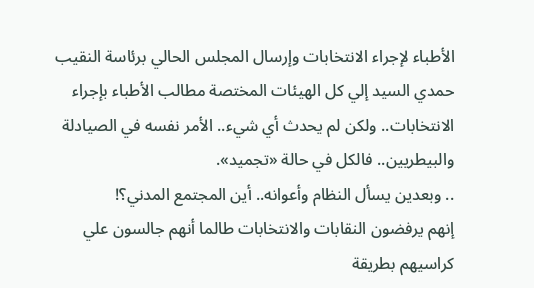الأطباء لإجراء الانتخابات وإرسال المجلس الحالي برئاسة النقيب حمدي السيد إلي كل الهيئات المختصة مطالب الأطباء بإجراء الانتخابات.. ولكن لم يحدث أي شيء.. الأمر نفسه في الصيادلة والبيطريين.. فالكل في حالة «تجميد».
.. وبعدين يسأل النظام وأعوانه.. أين المجتمع المدني؟!
إنهم يرفضون النقابات والانتخابات طالما أنهم جالسون علي كراسيهم بطريقة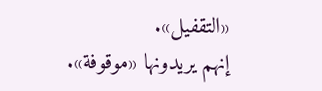«التقفيل».
إنهم يريدونها «موقوفة».